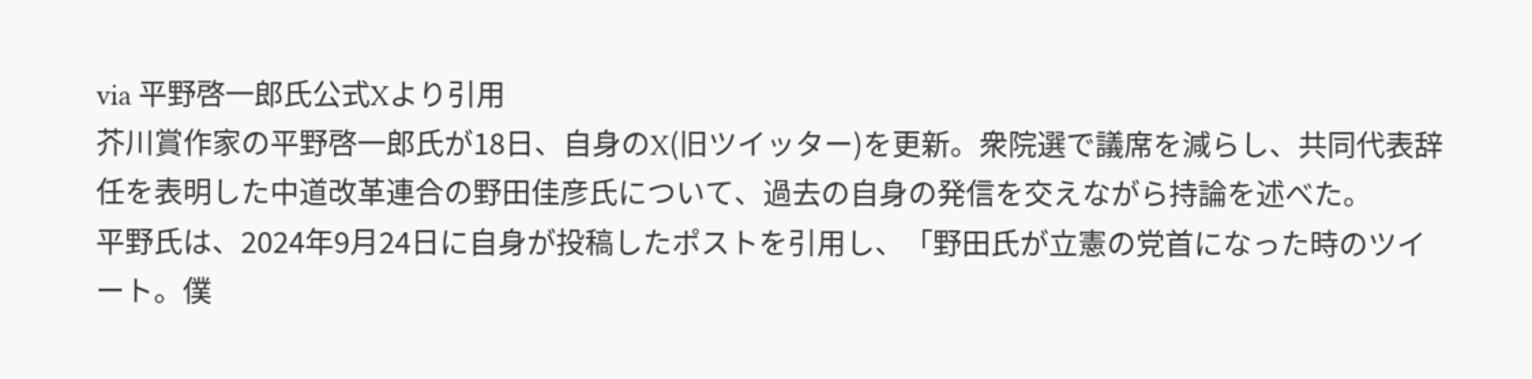via 平野啓一郎氏公式Xより引用
芥川賞作家の平野啓一郎氏が18日、自身のX(旧ツイッター)を更新。衆院選で議席を減らし、共同代表辞任を表明した中道改革連合の野田佳彦氏について、過去の自身の発信を交えながら持論を述べた。
平野氏は、2024年9月24日に自身が投稿したポストを引用し、「野田氏が立憲の党首になった時のツイート。僕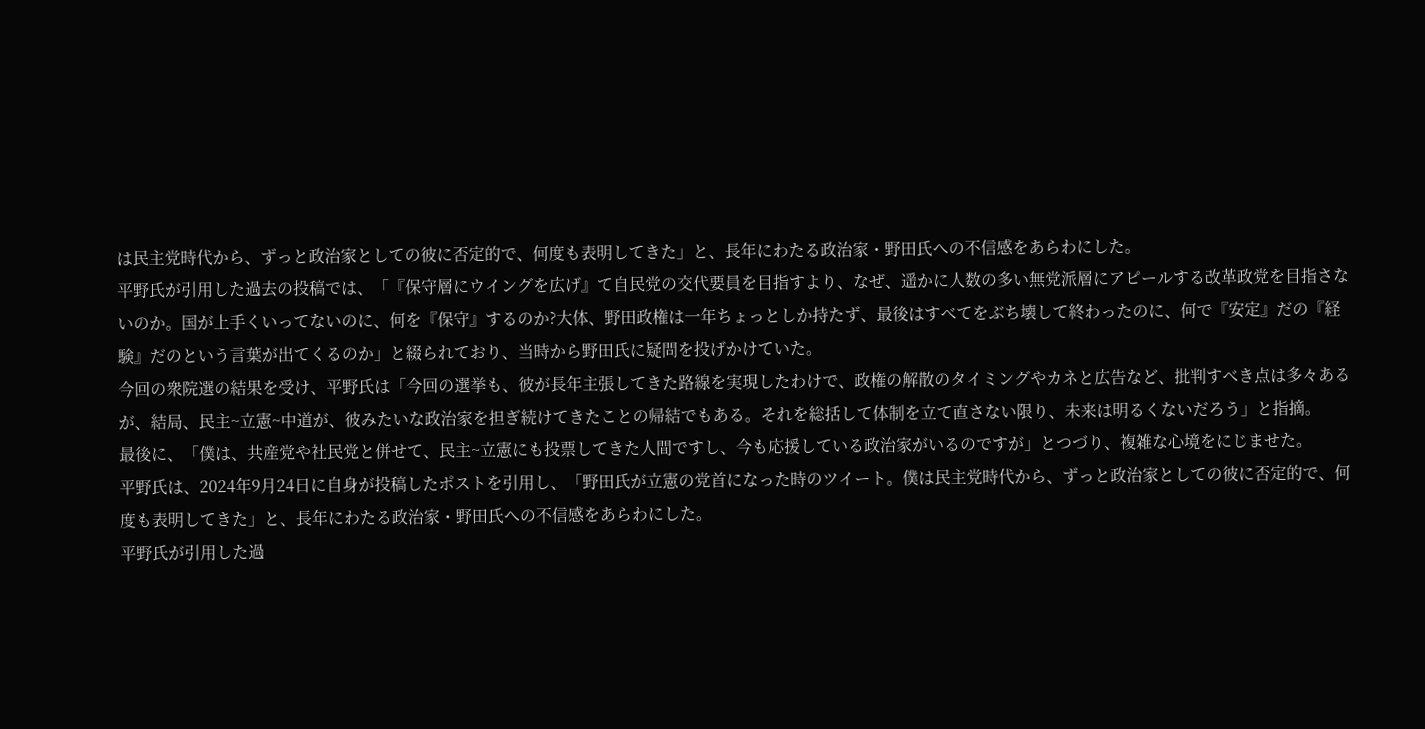は民主党時代から、ずっと政治家としての彼に否定的で、何度も表明してきた」と、長年にわたる政治家・野田氏への不信感をあらわにした。
平野氏が引用した過去の投稿では、「『保守層にウイングを広げ』て自民党の交代要員を目指すより、なぜ、遥かに人数の多い無党派層にアピールする改革政党を目指さないのか。国が上手くいってないのに、何を『保守』するのか?大体、野田政権は一年ちょっとしか持たず、最後はすべてをぶち壊して終わったのに、何で『安定』だの『経験』だのという言葉が出てくるのか」と綴られており、当時から野田氏に疑問を投げかけていた。
今回の衆院選の結果を受け、平野氏は「今回の選挙も、彼が長年主張してきた路線を実現したわけで、政権の解散のタイミングやカネと広告など、批判すべき点は多々あるが、結局、民主~立憲~中道が、彼みたいな政治家を担ぎ続けてきたことの帰結でもある。それを総括して体制を立て直さない限り、未来は明るくないだろう」と指摘。
最後に、「僕は、共産党や社民党と併せて、民主~立憲にも投票してきた人間ですし、今も応援している政治家がいるのですが」とつづり、複雑な心境をにじませた。
平野氏は、2024年9月24日に自身が投稿したポストを引用し、「野田氏が立憲の党首になった時のツイート。僕は民主党時代から、ずっと政治家としての彼に否定的で、何度も表明してきた」と、長年にわたる政治家・野田氏への不信感をあらわにした。
平野氏が引用した過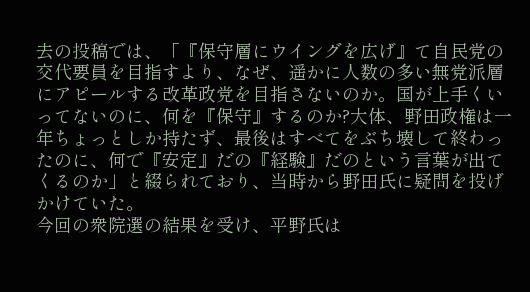去の投稿では、「『保守層にウイングを広げ』て自民党の交代要員を目指すより、なぜ、遥かに人数の多い無党派層にアピールする改革政党を目指さないのか。国が上手くいってないのに、何を『保守』するのか?大体、野田政権は一年ちょっとしか持たず、最後はすべてをぶち壊して終わったのに、何で『安定』だの『経験』だのという言葉が出てくるのか」と綴られており、当時から野田氏に疑問を投げかけていた。
今回の衆院選の結果を受け、平野氏は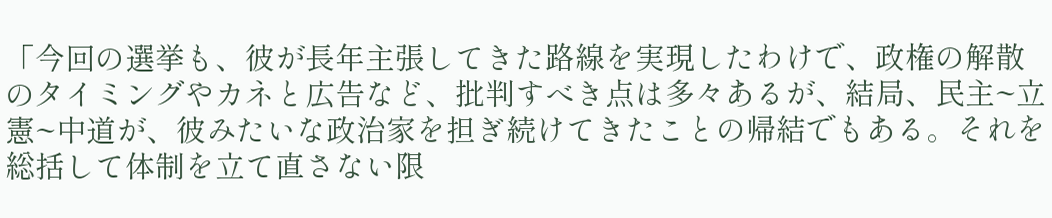「今回の選挙も、彼が長年主張してきた路線を実現したわけで、政権の解散のタイミングやカネと広告など、批判すべき点は多々あるが、結局、民主~立憲~中道が、彼みたいな政治家を担ぎ続けてきたことの帰結でもある。それを総括して体制を立て直さない限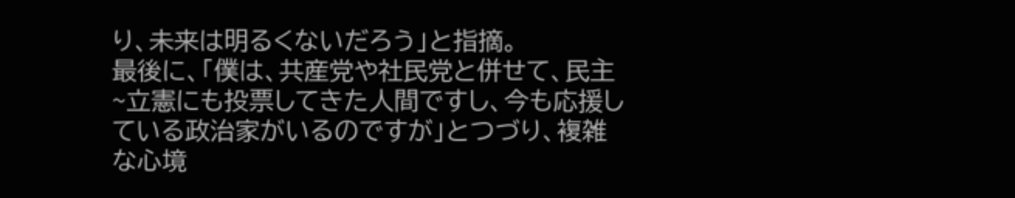り、未来は明るくないだろう」と指摘。
最後に、「僕は、共産党や社民党と併せて、民主~立憲にも投票してきた人間ですし、今も応援している政治家がいるのですが」とつづり、複雑な心境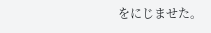をにじませた。